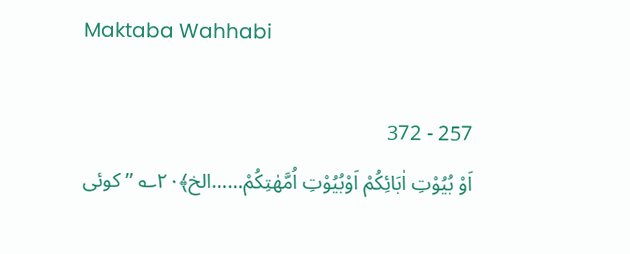Maktaba Wahhabi

257 - 372
اَوْ بُیُوْتِ اٰبَائِکُمْ اَوْبُیُوْتِ اُمَّھٰتِکُمْ……الخ﴾۲۰؎ ’’ کوئی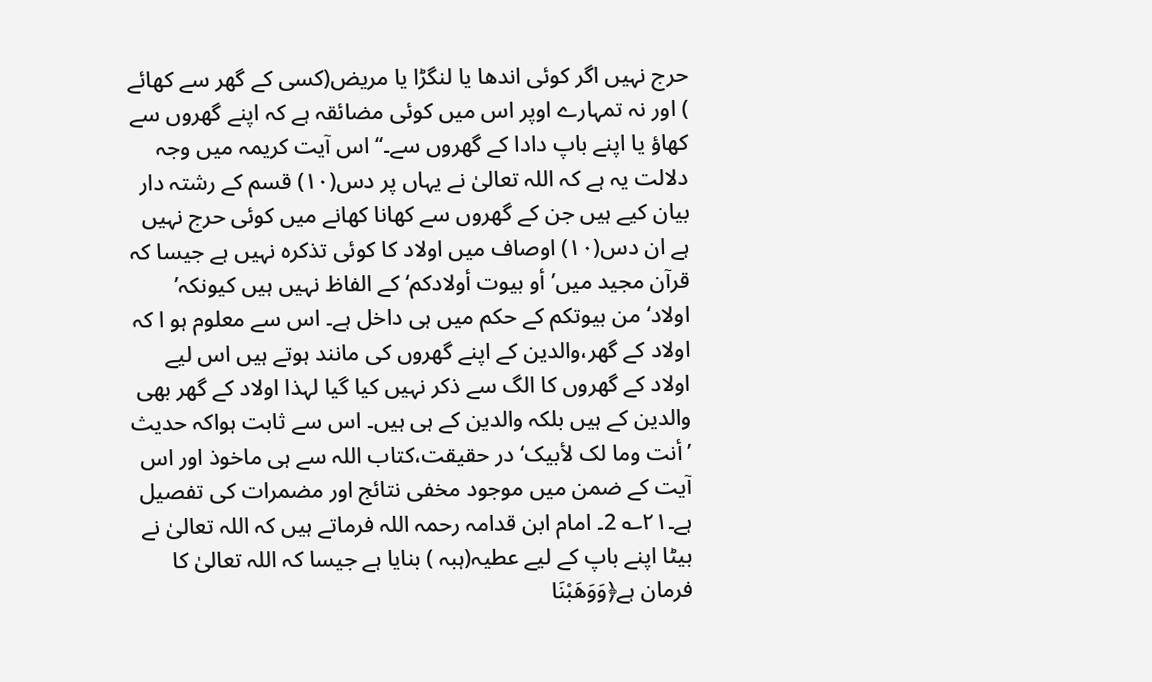حرج نہیں اگر کوئی اندھا یا لنگڑا یا مریض(کسی کے گھر سے کھائے ) اور نہ تمہارے اوپر اس میں کوئی مضائقہ ہے کہ اپنے گھروں سے کھاؤ یا اپنے باپ دادا کے گھروں سے۔‘‘ اس آیت کریمہ میں وجہ دلالت یہ ہے کہ اللہ تعالیٰ نے یہاں پر دس(۱۰) قسم کے رشتہ دار بیان کیے ہیں جن کے گھروں سے کھانا کھانے میں کوئی حرج نہیں ہے ان دس(۱۰) اوصاف میں اولاد کا کوئی تذکرہ نہیں ہے جیسا کہ قرآن مجید میں’ أو بیوت أولادکم‘ کے الفاظ نہیں ہیں کیونکہ’ اولاد‘ من بیوتکم کے حکم میں ہی داخل ہے۔ اس سے معلوم ہو ا کہ اولاد کے گھر،والدین کے اپنے گھروں کی مانند ہوتے ہیں اس لیے اولاد کے گھروں کا الگ سے ذکر نہیں کیا گیا لہذا اولاد کے گھر بھی والدین کے ہیں بلکہ والدین کے ہی ہیں۔ اس سے ثابت ہواکہ حدیث ’أنت وما لک لأبیک‘ در حقیقت،کتاب اللہ سے ہی ماخوذ اور اس آیت کے ضمن میں موجود مخفی نتائج اور مضمرات کی تفصیل ہے۔۲۱؎ 2۔ امام ابن قدامہ رحمہ اللہ فرماتے ہیں کہ اللہ تعالیٰ نے بیٹا اپنے باپ کے لیے عطیہ(ہبہ ) بنایا ہے جیسا کہ اللہ تعالیٰ کا فرمان ہے﴿وَوَھَبْنَا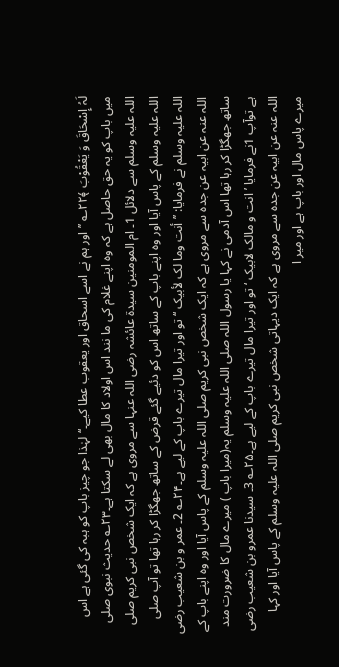لَہُ إِسْحَاقَ وَ یَعْقُوْبَ ﴾۲۲؎ ’’ اور ہم نے اسے اسحاق اور یعقوب عطا کیے۔‘‘ لہٰذا جو چیز باپ کو ہبہ کی گئی ہے اس میں باپ کو یہ حق حاصل ہے کہ وہ اپنے غلام کی ما نند اس اولاد کا مال بھی لے سکتا ہے۔۲۳؎ حدیث نبوی صلی اللہ علیہ وسلم سے دلائل 1۔ ام المومنین سیدۃ عائشہ رضی اللہ عنہا سے مروی ہے کہ ایک شخص نبی کریم صلی اللہ علیہ وسلم کے پاس آیا اور وہ اپنے باپ کے ساتھ اس کو دئیے گئے قرض کے ساتھ جھگڑا کر رہا تھا تو آپ صلی اللہ علیہ وسلم نے فرمایا: ’’ أنت وما لک لأبیک ‘‘ تو اور تیرا مال تیرے باپ کے لیے ہے۔۲۴؎ 2۔ عمر و بن شعیب رضی اللہ عنہ عن ابیہ عن جدہ سے مروی ہے کہ ایک شخص نبی کریم صلی اللہ علیہ وسلم کے پاس آیا اور وہ اپنے باپ کے ساتھ جھگڑا کر رہا تھا اس آدمی نے کہا یا رسول اللہ صلی اللہ علیہ وسلم یہ(میرا باپ ) میرے مال کا ضرورت مند ہے توآپ 1نے فرمایا ’ انت و مالک لابیک ‘ تو اور تیرا مال تیرے باپ کے لیے ہے۔۲۵؎ 3۔ سیدنا عمرو بن شعیب رضی اللہ عنہ عن ابیہ عن جدہ سے مروی ہے کہ ایک دیہاتی شخص نبی کریم صلی اللہ علیہ وسلم کے پاس آیا اور کہا میرے پاس مال اور باپ ہے اور میر ا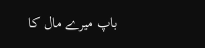باپ میرے مال کا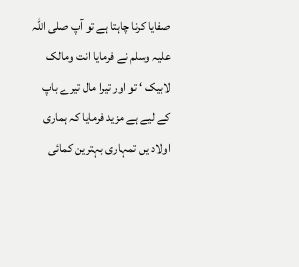صفایا کرنا چاہتا ہے تو آپ صلی اللہ علیہ وسلم نے فرمایا انت ومالک لابیک ‘ تو اور تیرا مال تیرے باپ کے لیے ہے مزید فرمایا کہ ہماری اولاد یں تمہاری بہترین کمائی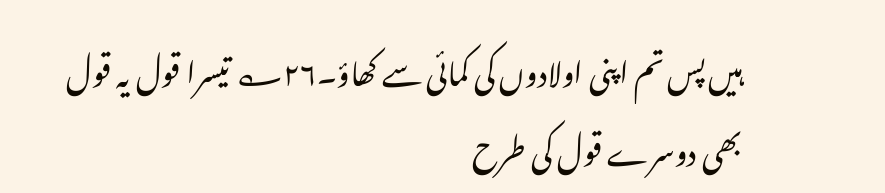ہیں پس تم اپنی اولادوں کی کمائی سے کھاؤ۔۲۶؎ تیسرا قول یہ قول بھی دوسرے قول کی طرح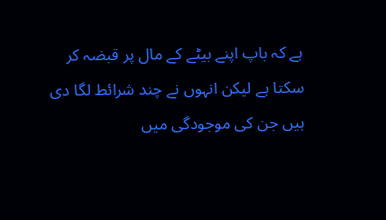ہے کہ باپ اپنے بیٹے کے مال پر قبضہ کر سکتا ہے لیکن انہوں نے چند شرائط لگا دی ہیں جن کی موجودگی میں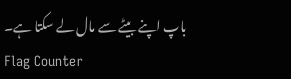باپ اپنے بیٹے سے مال لے سکتا ہے۔
Flag Counter